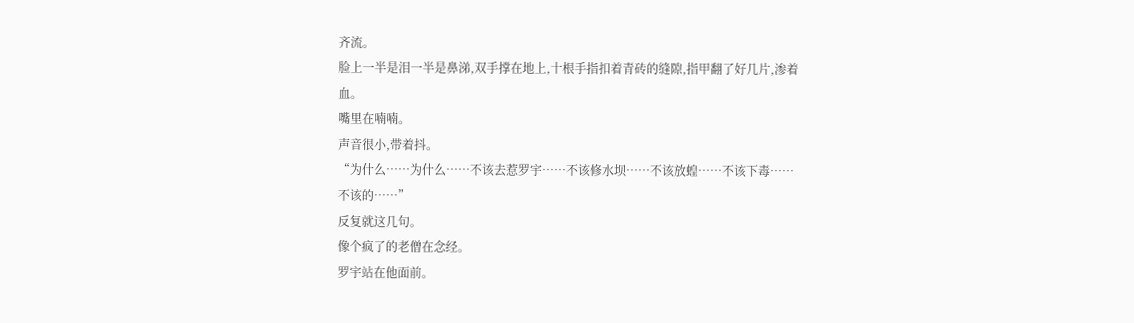齐流。
脸上一半是泪一半是鼻涕,双手撑在地上,十根手指扣着青砖的缝隙,指甲翻了好几片,渗着血。
嘴里在喃喃。
声音很小,带着抖。
“为什么……为什么……不该去惹罗宇……不该修水坝……不该放蝗……不该下毒……不该的……”
反复就这几句。
像个疯了的老僧在念经。
罗宇站在他面前。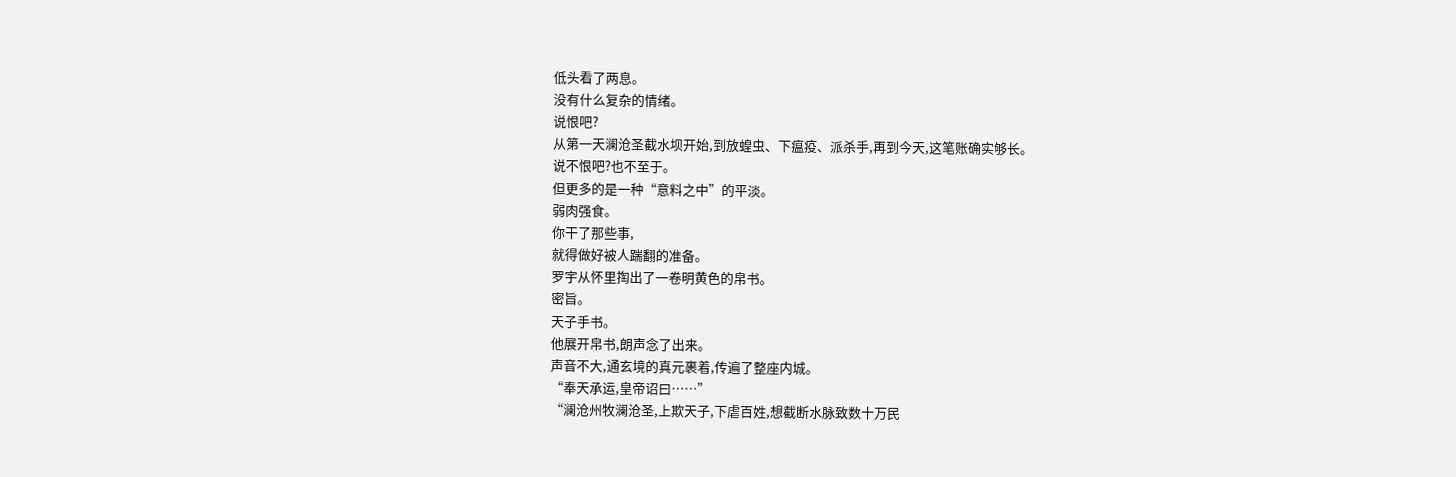低头看了两息。
没有什么复杂的情绪。
说恨吧?
从第一天澜沧圣截水坝开始,到放蝗虫、下瘟疫、派杀手,再到今天,这笔账确实够长。
说不恨吧?也不至于。
但更多的是一种“意料之中”的平淡。
弱肉强食。
你干了那些事,
就得做好被人踹翻的准备。
罗宇从怀里掏出了一卷明黄色的帛书。
密旨。
天子手书。
他展开帛书,朗声念了出来。
声音不大,通玄境的真元裹着,传遍了整座内城。
“奉天承运,皇帝诏曰……”
“澜沧州牧澜沧圣,上欺天子,下虐百姓,想截断水脉致数十万民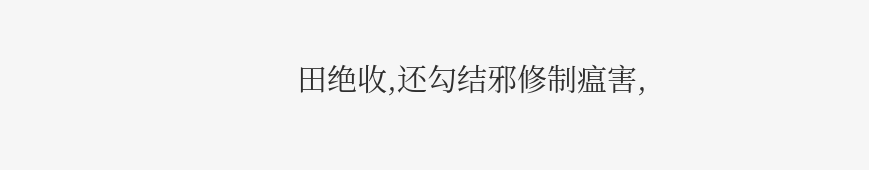田绝收,还勾结邪修制瘟害,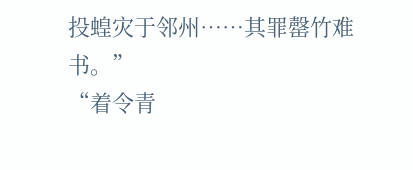投蝗灾于邻州……其罪罄竹难书。”
“着令青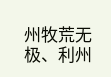州牧荒无极、利州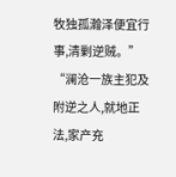牧独孤瀚泽便宜行事,清剿逆贼。”
“澜沧一族主犯及附逆之人,就地正法,家产充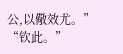公,以儆效尤。”
“钦此。”